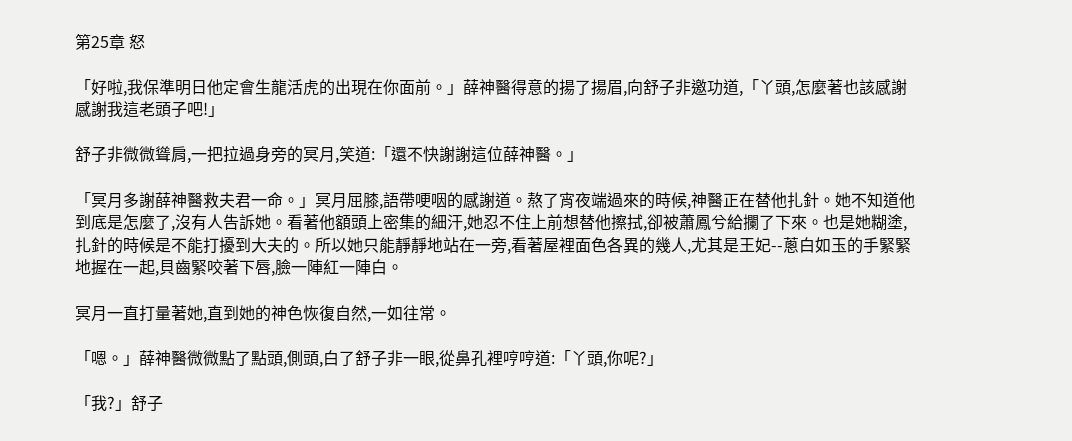第25章 怒

「好啦,我保準明日他定會生龍活虎的出現在你面前。」薛神醫得意的揚了揚眉,向舒子非邀功道,「丫頭,怎麼著也該感謝感謝我這老頭子吧!」

舒子非微微聳肩,一把拉過身旁的冥月,笑道:「還不快謝謝這位薛神醫。」

「冥月多謝薛神醫救夫君一命。」冥月屈膝,語帶哽咽的感謝道。熬了宵夜端過來的時候,神醫正在替他扎針。她不知道他到底是怎麼了,沒有人告訴她。看著他額頭上密集的細汗,她忍不住上前想替他擦拭,卻被蕭鳳兮給攔了下來。也是她糊塗,扎針的時候是不能打擾到大夫的。所以她只能靜靜地站在一旁,看著屋裡面色各異的幾人,尤其是王妃--蔥白如玉的手緊緊地握在一起,貝齒緊咬著下唇,臉一陣紅一陣白。

冥月一直打量著她,直到她的神色恢復自然,一如往常。

「嗯。」薛神醫微微點了點頭,側頭,白了舒子非一眼,從鼻孔裡哼哼道:「丫頭,你呢?」

「我?」舒子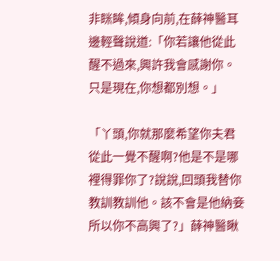非眯眸,傾身向前,在薛神醫耳邊輕聲說道:「你若讓他從此醒不過來,興許我會感謝你。只是現在,你想都別想。」

「丫頭,你就那麼希望你夫君從此一覺不醒啊?他是不是哪裡得罪你了?說說,回頭我替你教訓教訓他。該不會是他納妾所以你不高興了?」薛神醫瞅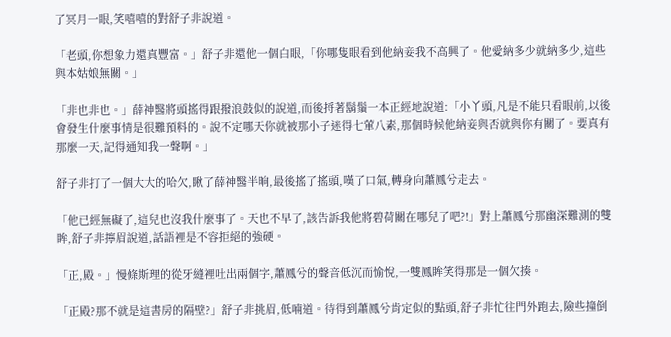了冥月一眼,笑嘻嘻的對舒子非說道。

「老頭,你想象力還真豐富。」舒子非還他一個白眼,「你哪隻眼看到他納妾我不高興了。他愛納多少就納多少,這些與本姑娘無關。」

「非也非也。」薛神醫將頭搖得跟撥浪鼓似的說道,而後捋著鬍鬚一本正經地說道:「小丫頭,凡是不能只看眼前,以後會發生什麼事情是很難預料的。說不定哪天你就被那小子迷得七葷八素,那個時候他納妾與否就與你有關了。要真有那麼一天,記得通知我一聲啊。」

舒子非打了一個大大的哈欠,瞅了薛神醫半晌,最後搖了搖頭,嘆了口氣,轉身向蕭鳳兮走去。

「他已經無礙了,這兒也沒我什麼事了。天也不早了,該告訴我他將碧荷關在哪兒了吧?!」對上蕭鳳兮那幽深難測的雙眸,舒子非擰眉說道,話語裡是不容拒絕的強硬。

「正,殿。」慢條斯理的從牙縫裡吐出兩個字,蕭鳳兮的聲音低沉而愉悅,一雙鳳眸笑得那是一個欠揍。

「正殿?那不就是這書房的隔壁?」舒子非挑眉,低喃道。待得到蕭鳳兮肯定似的點頭,舒子非忙往門外跑去,險些撞倒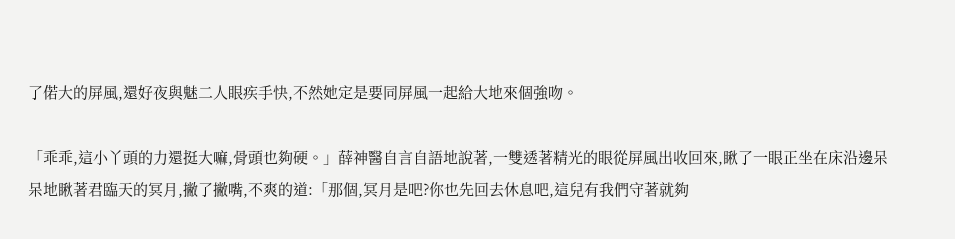了偌大的屏風,還好夜與魅二人眼疾手快,不然她定是要同屏風一起給大地來個強吻。

「乖乖,這小丫頭的力還挺大嘛,骨頭也夠硬。」薛神醫自言自語地說著,一雙透著精光的眼從屏風出收回來,瞅了一眼正坐在床沿邊呆呆地瞅著君臨天的冥月,撇了撇嘴,不爽的道:「那個,冥月是吧?你也先回去休息吧,這兒有我們守著就夠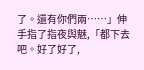了。還有你們兩……」伸手指了指夜與魅,「都下去吧。好了好了,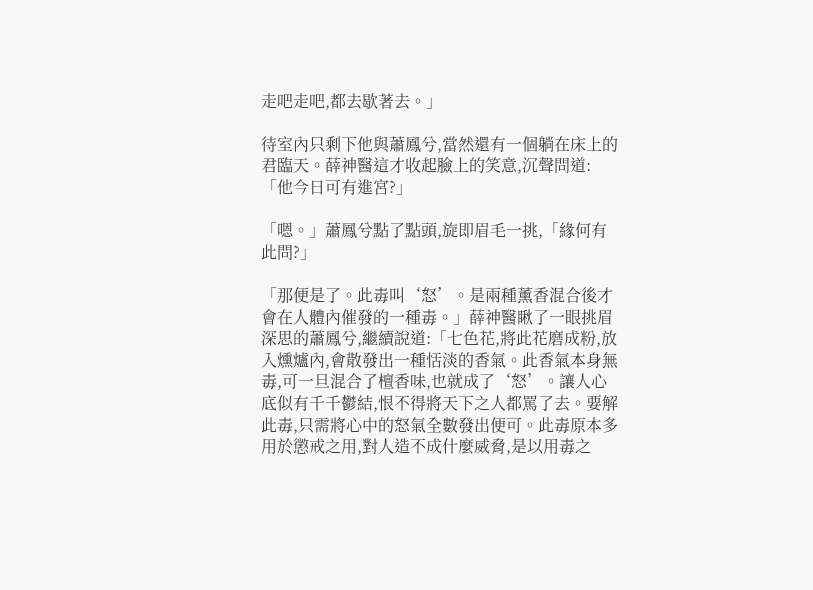走吧走吧,都去歇著去。」

待室內只剩下他與蕭鳳兮,當然還有一個躺在床上的君臨天。薛神醫這才收起臉上的笑意,沉聲問道:「他今日可有進宮?」

「嗯。」蕭鳳兮點了點頭,旋即眉毛一挑,「緣何有此問?」

「那便是了。此毒叫‘怒’。是兩種薰香混合後才會在人體內催發的一種毒。」薛神醫瞅了一眼挑眉深思的蕭鳳兮,繼續說道:「七色花,將此花磨成粉,放入燻爐內,會散發出一種恬淡的香氣。此香氣本身無毒,可一旦混合了檀香味,也就成了‘怒’。讓人心底似有千千鬱結,恨不得將天下之人都罵了去。要解此毒,只需將心中的怒氣全數發出便可。此毒原本多用於懲戒之用,對人造不成什麼威脅,是以用毒之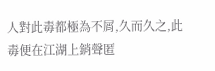人對此毒都極為不屑,久而久之,此毒便在江湖上銷聲匿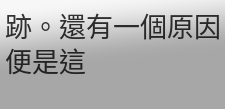跡。還有一個原因便是這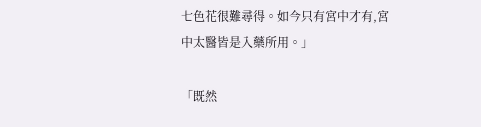七色花很難尋得。如今只有宮中才有,宮中太醫皆是入藥所用。」

「既然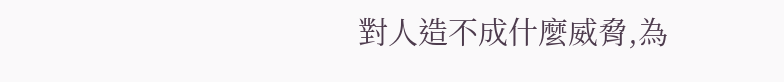對人造不成什麼威脅,為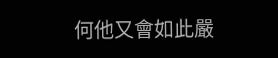何他又會如此嚴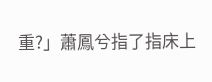重?」蕭鳳兮指了指床上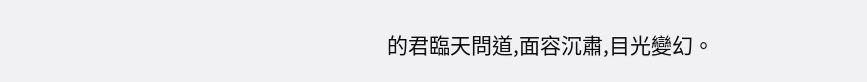的君臨天問道,面容沉肅,目光變幻。